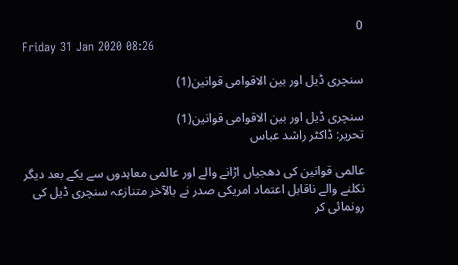0
Friday 31 Jan 2020 08:26

سنچری ڈیل اور بین الاقوامی قوانین(1)

سنچری ڈیل اور بین الاقوامی قوانین(1)
تحریر: ڈاکٹر راشد عباس

عالمی قوانین کی دھجیاں اڑانے والے اور عالمی معاہدوں سے یکے بعد دیگر نکلنے والے ناقابل اعتماد امریکی صدر نے بالآخر متنازعہ سنچری ڈیل کی رونمائی کر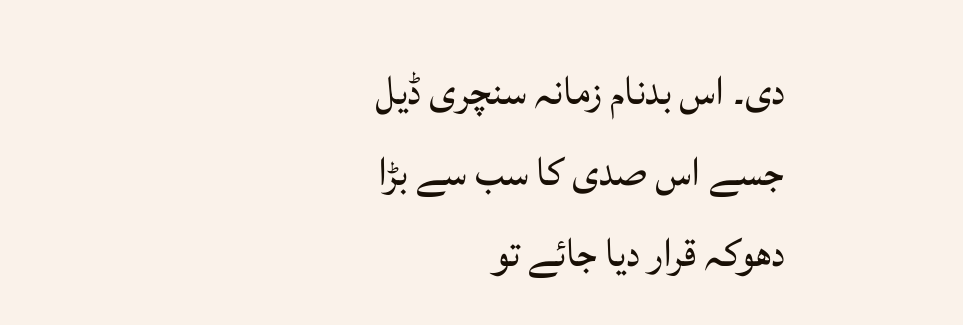دی۔ اس بدنام زمانہ سنچری ڈیل جسے اس صدی کا سب سے بڑا دھوکہ قرار دیا جائے تو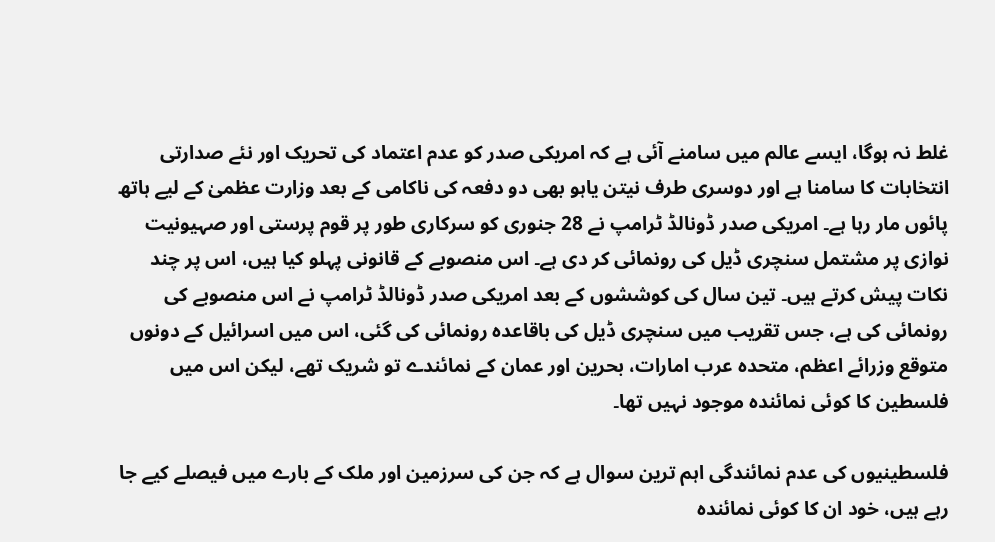غلط نہ ہوگا، ایسے عالم میں سامنے آئی ہے کہ امریکی صدر کو عدم اعتماد کی تحریک اور نئے صدارتی انتخابات کا سامنا ہے اور دوسری طرف نیتن یاہو بھی دو دفعہ کی ناکامی کے بعد وزارت عظمیٰ کے لیے ہاتھ پائوں مار رہا ہے۔ امریکی صدر ڈونالڈ ٹرامپ نے 28 جنوری کو سرکاری طور پر قوم پرستی اور صہیونیت نوازی پر مشتمل سنچری ڈیل کی رونمائی کر دی ہے۔ اس منصوبے کے قانونی پہلو کیا ہیں، اس پر چند نکات پیش کرتے ہیں۔ تین سال کی کوششوں کے بعد امریکی صدر ڈونالڈ ٹرامپ نے اس منصوبے کی رونمائی کی ہے، جس تقریب میں سنچری ڈیل کی باقاعدہ رونمائی کی گئی، اس میں اسرائیل کے دونوں متوقع وزرائے اعظم، متحدہ عرب امارات، بحرین اور عمان کے نمائندے تو شریک تھے، لیکن اس میں فلسطین کا کوئی نمائندہ موجود نہیں تھا۔

فلسطینیوں کی عدم نمائندگی اہم ترین سوال ہے کہ جن کی سرزمین اور ملک کے بارے میں فیصلے کیے جا رہے ہیں، خود ان کا کوئی نمائندہ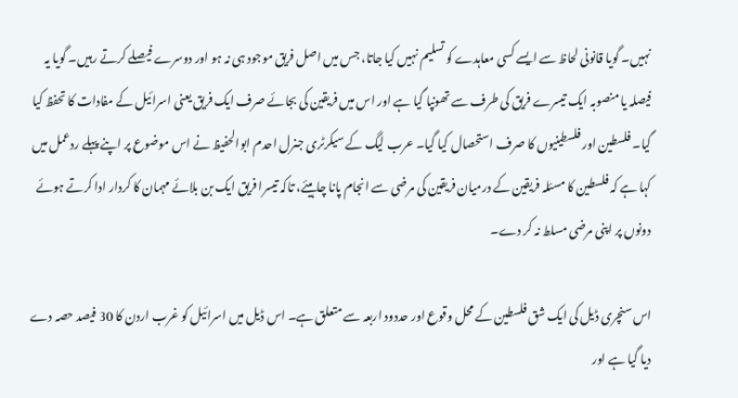نہیں۔ گویا قانونی لحاظ سے ایسے کسی معاہدے کو تسلیم نہیں کیا جاتا، جس میں اصل فریق موجود ہی نہ ہو اور دوسرے فیصلے کرتے رہیں۔ گویا یہ فیصلہ یا منصوبہ ایک تیسرے فریق کی طرف سے تھونپا گیا ہے اور اس میں فریقین کی بجائے صرف ایک فریق یعنی اسرائیل کے مفادات کا تحفظ کیا گیا۔ فلسطین اور فلسطینیوں کا صرف استحصال کیا گیا۔ عرب لیگ کے سیکرٹری جنرل احدم ابوالحفیظ نے اس موضوع پر اپنے پہلے ردعمل میں کہا ہے کہ فلسطین کا مسئلہ فریقین کے درمیان فریقین کی مرضی سے انجام پانا چاہیئے، تاکہ تیسرا فریق ایک بن بلائے مہمان کا کردار ادا کرتے ہوئے دونوں پر اپنی مرضی مسلط نہ کر دے۔

اس سنچری ڈیل کی ایک شق فلسطین کے محل وقوع اور حددود اربعہ سے متعلق ہے۔ اس ڈیل میں اسرائیل کو غرب اردن کا 30 فیصد حصہ دے دیا گیا ہے اور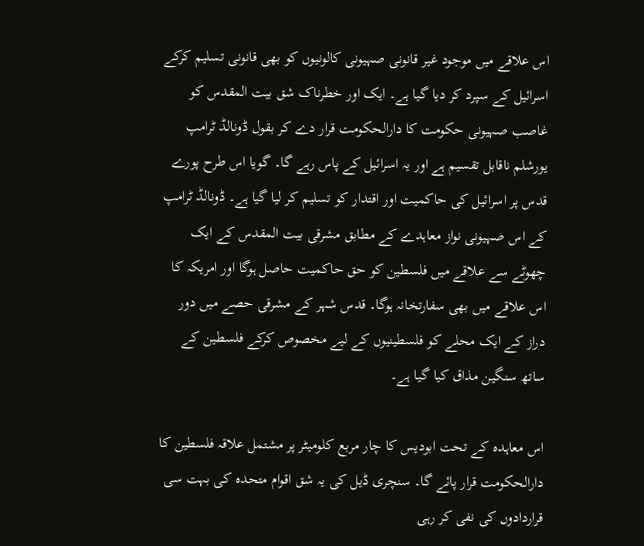اس علاقے میں موجود غیر قانونی صہیونی کالونیوں کو بھی قانونی تسلیم کرکے اسرائیل کے سپرد کر دیا گیا ہے۔ ایک اور خطرناک شق بیت المقدس کو غاصب صہیونی حکومت کا دارالحکومت قرار دے کر بقول ڈونالڈ ٹرامپ یورشلم ناقابل تقسیم ہے اور یہ اسرائیل کے پاس رہے گا۔ گویا اس طرح پورے قدس پر اسرائیل کی حاکمیت اور اقتدار کو تسلیم کر لیا گیا ہے۔ ڈونالڈ ٹرامپ کے اس صہیونی نواز معاہدے کے مطابق مشرقی بیت المقدس کے ایک چھوٹے سے علاقے میں فلسطین کو حق حاکمیت حاصل ہوگا اور امریکہ کا اس علاقے میں بھی سفارتخانہ ہوگا۔ قدس شہر کے مشرقی حصے میں دور دراز کے ایک محلے کو فلسطینیوں کے لیے مخصوص کرکے فلسطین کے ساتھ سنگین مذاق کیا گیا ہے۔

اس معاہدہ کے تحت ابودیس کا چار مربع کلومیٹر پر مشتمل علاقہ فلسطین کا دارالحکومت قرار پائے گا۔ سنچری ڈیل کی یہ شق اقوام متحدہ کی بہت سی قراردادوں کی نفی کر رہی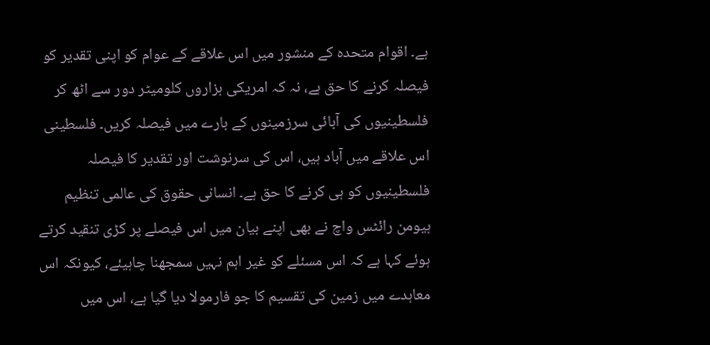ہے۔ اقوام متحدہ کے منشور میں اس علاقے کے عوام کو اپنی تقدیر کو فیصلہ کرنے کا حق ہے، نہ کہ امریکی ہزاروں کلومیٹر دور سے اٹھ کر فلسطینیوں کی آبائی سرزمینوں کے بارے میں فیصلہ کریں۔ فلسطینی اس علاقے میں آباد ہیں، اس کی سرنوشت اور تقدیر کا فیصلہ فلسطینیوں کو ہی کرنے کا حق ہے۔ انسانی حقوق کی عالمی تنظیم ہیومن رائٹس واچ نے بھی اپنے بیان میں اس فیصلے پر کڑی تنقید کرتے ہوئے کہا ہے کہ اس مسئلے کو غیر اہم نہیں سمجھنا چاہیئے، کیونکہ اس معاہدے میں زمین کی تقسیم کا جو فارمولا دیا گیا ہے، اس میں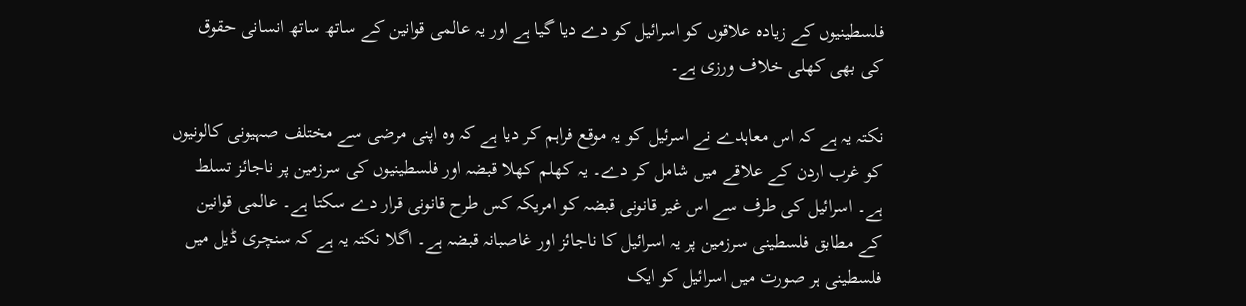فلسطینیوں کے زیادہ علاقوں کو اسرائیل کو دے دیا گیا ہے اور یہ عالمی قوانین کے ساتھ ساتھ انسانی حقوق کی بھی کھلی خلاف ورزی ہے۔

نکتہ یہ ہے کہ اس معاہدے نے اسرئیل کو یہ موقع فراہم کر دیا ہے کہ وہ اپنی مرضی سے مختلف صہیونی کالونیوں کو غرب اردن کے علاقے میں شامل کر دے۔ یہ کھلم کھلا قبضہ اور فلسطینیوں کی سرزمین پر ناجائز تسلط ہے۔ اسرائیل کی طرف سے اس غیر قانونی قبضہ کو امریکہ کس طرح قانونی قرار دے سکتا ہے۔ عالمی قوانین کے مطابق فلسطینی سرزمین پر یہ اسرائیل کا ناجائز اور غاصبانہ قبضہ ہے۔ اگلا نکتہ یہ ہے کہ سنچری ڈیل میں فلسطینی ہر صورت میں اسرائیل کو ایک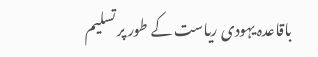باقاعدہ یہودی ریاست کے طور پر تسلیم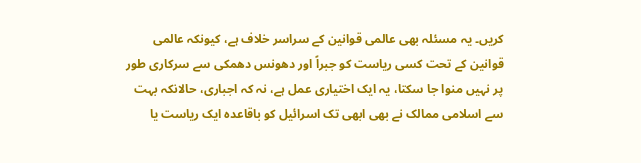کریں۔ یہ مسئلہ بھی عالمی قوانین کے سراسر خلاف ہے، کیونکہ عالمی قوانین کے تحت کسی ریاست کو جبراً اور دھونس دھمکی سے سرکاری طور پر نہیں منوا جا سکتا، یہ ایک اختیاری عمل ہے، نہ کہ اجباری، حالانکہ بہت سے اسلامی ممالک نے بھی ابھی تک اسرائیل کو باقاعدہ ایک ریاست یا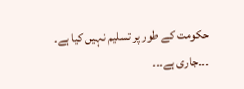حکومت کے طور پر تسلیم نہیں کیا ہے۔
۔۔۔جاری ہے۔۔۔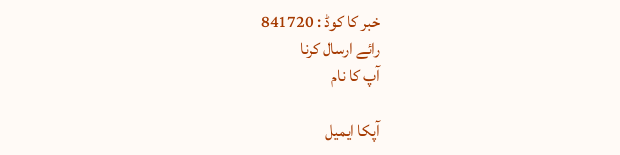خبر کا کوڈ : 841720
رائے ارسال کرنا
آپ کا نام

آپکا ایمیل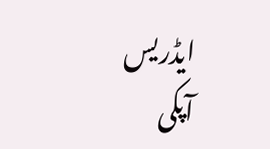ایڈریس
آپکی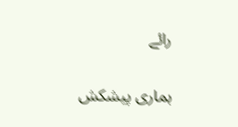رائے

ہماری پیشکش